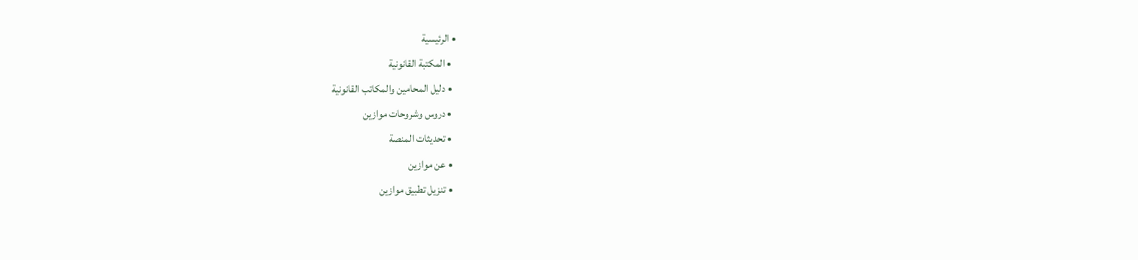• الرئيسية
  • المكتبة القانونية
  • دليل المحامين والمكاتب القانونية
  • دروس وشروحات موازين
  • تحديثات المنصة
  • عن موازين
  • تنزيل تطبيق موازين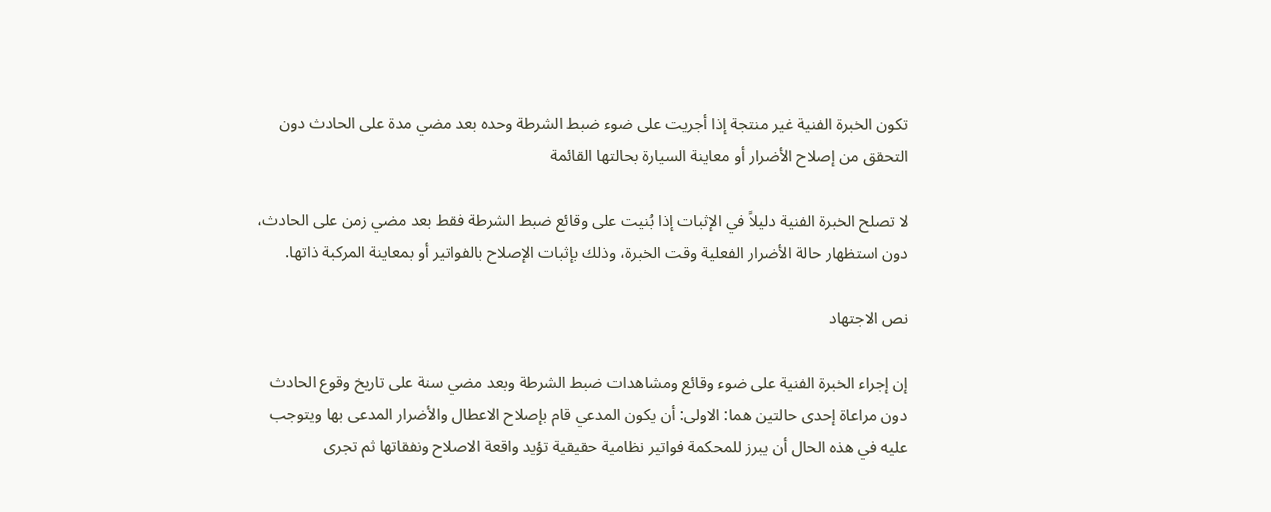تكون الخبرة الفنية غير منتجة إذا أجريت على ضوء ضبط الشرطة وحده بعد مضي مدة على الحادث دون التحقق من إصلاح الأضرار أو معاينة السيارة بحالتها القائمة

لا تصلح الخبرة الفنية دليلاً في الإثبات إذا بُنيت على وقائع ضبط الشرطة فقط بعد مضي زمن على الحادث، دون استظهار حالة الأضرار الفعلية وقت الخبرة، وذلك بإثبات الإصلاح بالفواتير أو بمعاينة المركبة ذاتها.

نص الاجتهاد

إن إجراء الخبرة الفنية على ضوء وقائع ومشاهدات ضبط الشرطة وبعد مضي سنة على تاريخ وقوع الحادث دون مراعاة إحدى حالتين هما: الاولى: أن يكون المدعي قام بإصلاح الاعطال والأضرار المدعى بها ويتوجب عليه في هذه الحال أن يبرز للمحكمة فواتير نظامية حقيقية تؤيد واقعة الاصلاح ونفقاتها ثم تجرى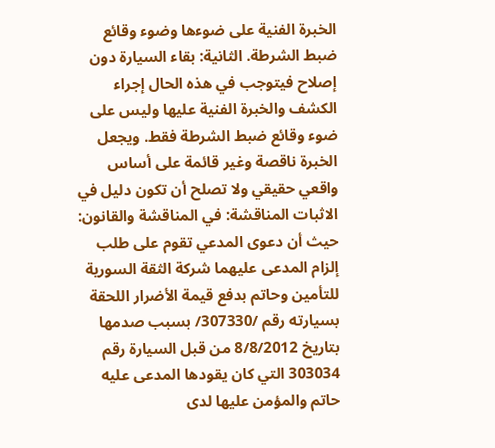الخبرة الفنية على ضوءها وضوء وقائع ضبط الشرطة. الثانية: بقاء السيارة دون إصلاح فيتوجب في هذه الحال إجراء الكشف والخبرة الفنية عليها وليس على ضوء وقائع ضبط الشرطة فقط. ويجعل الخبرة ناقصة وغير قائمة على أساس واقعي حقيقي ولا تصلح أن تكون دليل في الاثبات المناقشة: في المناقشة والقانون: حيث أن دعوى المدعي تقوم على طلب إلزام المدعى عليهما شركة الثقة السورية للتأمين وحاتم بدفع قيمة الأضرار اللحقة بسيارته رقم /307330/ بسبب صدمها بتاريخ 8/8/2012 من قبل السيارة رقم 303034 التي كان يقودها المدعى عليه حاتم والمؤمن عليها لدى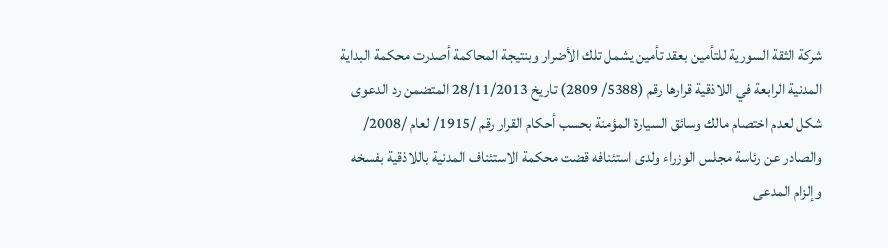شركة الثقة السورية للتأمين بعقد تأمين يشمل تلك الأضرار وبنتيجة المحاكمة أصدرت محكمة البداية المدنية الرابعة في اللاذقية قرارها رقم (5388/ 2809) تاريخ 28/11/2013 المتضمن رد الدعوى شكل لعدم اختصام مالك وسائق السيارة المؤمنة بحسب أحكام القرار رقم /1915/ لعام /2008/ والصادر عن رئاسة مجلس الوزراء ولدى استئنافه قضت محكمة الاستئناف المدنية باللاذقية بفسخه وإلزام المدعى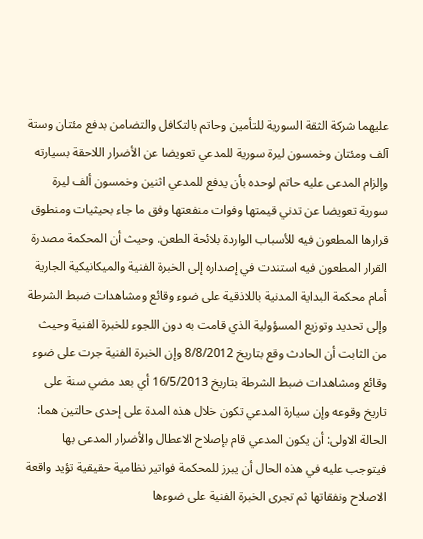عليهما شركة الثقة السورية للتأمين وحاتم بالتكافل والتضامن بدفع مئتان وستة آلف ومئتان وخمسون ليرة سورية للمدعي تعويضا عن الأضرار اللاحقة بسيارته وإلزام المدعى عليه حاتم لوحده بأن يدفع للمدعي اثنين وخمسون ألف ليرة سورية تعويضا عن تدني قيمتها وفوات منفعتها وفق ما جاء بحيثيات ومنطوق قرارها المطعون فيه للأسباب الواردة بلائحة الطعن. وحيث أن المحكمة مصدرة القرار المطعون فيه استندت في إصداره إلى الخبرة الفنية والميكانيكية الجارية أمام محكمة البداية المدنية باللاذقية على ضوء وقائع ومشاهدات ضبط الشرطة وإلى تحديد وتوزيع المسؤولية الذي قامت به دون اللجوء للخبرة الفنية وحيث من الثابت أن الحادث وقع بتاريخ 8/8/2012 وإن الخبرة الفنية جرت على ضوء وقائع ومشاهدات ضبط الشرطة بتاريخ 16/5/2013 أي بعد مضي سنة على تاريخ وقوعه وإن سيارة المدعي تكون خلال هذه المدة على إحدى حالتين هما: الحالة الاولى: أن يكون المدعي قام بإصلاح الاعطال والأضرار المدعى بها فيتوجب عليه في هذه الحال أن يبرز للمحكمة فواتير نظامية حقيقية تؤيد واقعة الاصلاح ونفقاتها ثم تجرى الخبرة الفنية على ضوءها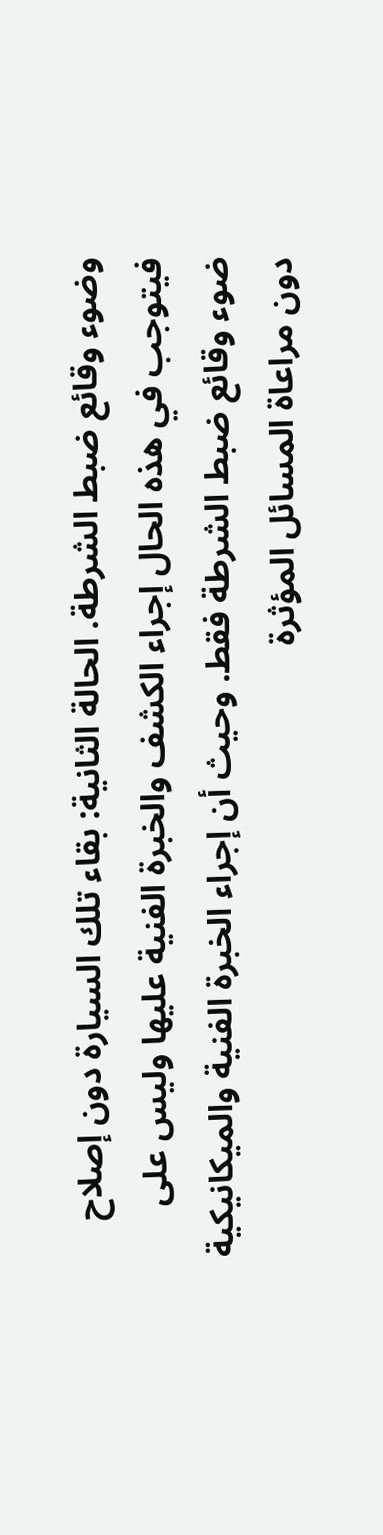وضوء وقائع ضبط الشرطة. الحالة الثانية: بقاء تلك السيارة دون إصلاح فيتوجب في هذه الحال إجراء الكشف والخبرة الفنية عليها وليس على ضوء وقائع ضبط الشرطة فقط. وحيث أن إجراء الخبرة الفنية والميكانيكية دون مراعاة المسائل المؤثرة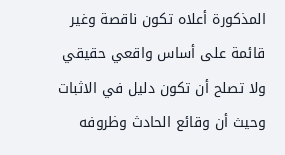المذكورة أعلاه تكون ناقصة وغير قائمة على أساس واقعي حقيقي ولا تصلح أن تكون دليل في الاثبات وحيث أن وقائع الحادث وظروفه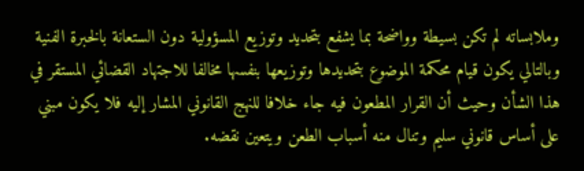وملابساته لم تكن بسيطة وواضحة بما يشفع بتحديد وتوزيع المسؤولية دون الستعانة بالخبرة الفنية وبالتالي يكون قيام محكمة الموضوع بتحديدها وتوزيعها بنفسها مخالفا للاجتهاد القضائي المستقر في هذا الشأن وحيث أن القرار المطعون فيه جاء خلافا للنهج القانوني المشار إليه فلا يكون مبني على أساس قانوني سليم وتنال منه أسباب الطعن ويتعين نقضه.